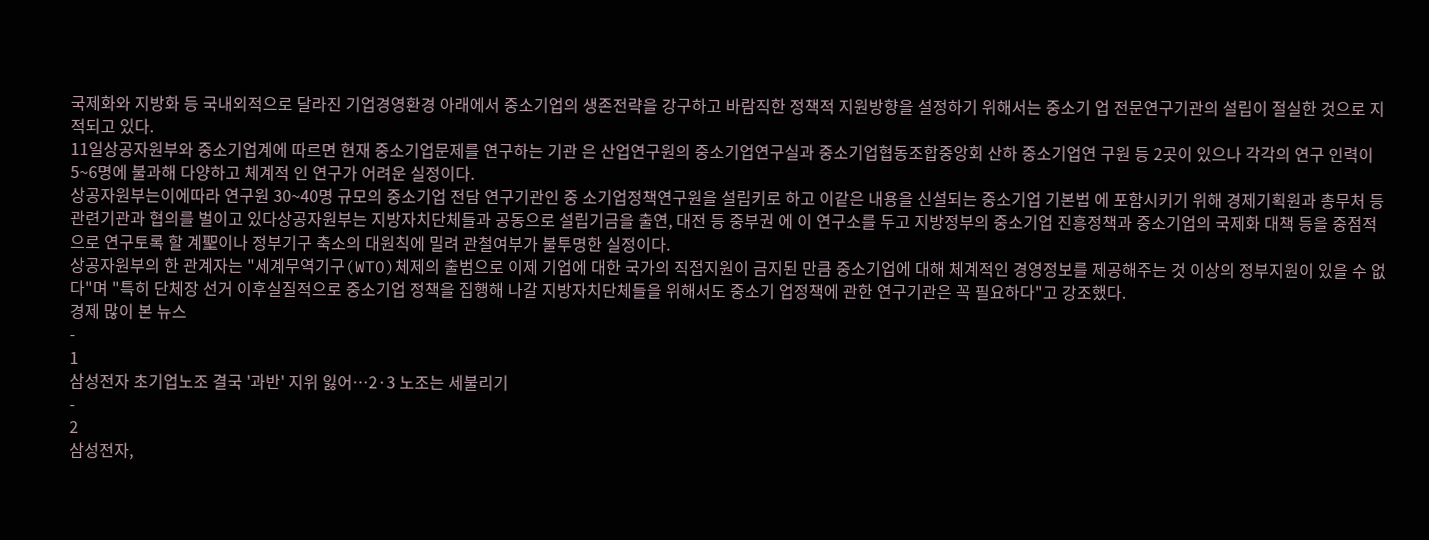국제화와 지방화 등 국내외적으로 달라진 기업경영환경 아래에서 중소기업의 생존전략을 강구하고 바람직한 정책적 지원방향을 설정하기 위해서는 중소기 업 전문연구기관의 설립이 절실한 것으로 지적되고 있다.
11일상공자원부와 중소기업계에 따르면 현재 중소기업문제를 연구하는 기관 은 산업연구원의 중소기업연구실과 중소기업협동조합중앙회 산하 중소기업연 구원 등 2곳이 있으나 각각의 연구 인력이 5~6명에 불과해 다양하고 체계적 인 연구가 어려운 실정이다.
상공자원부는이에따라 연구원 30~40명 규모의 중소기업 전담 연구기관인 중 소기업정책연구원을 설립키로 하고 이같은 내용을 신설되는 중소기업 기본법 에 포함시키기 위해 경제기획원과 총무처 등 관련기관과 협의를 벌이고 있다상공자원부는 지방자치단체들과 공동으로 설립기금을 출연, 대전 등 중부권 에 이 연구소를 두고 지방정부의 중소기업 진흥정책과 중소기업의 국제화 대책 등을 중점적으로 연구토록 할 계聖이나 정부기구 축소의 대원칙에 밀려 관철여부가 불투명한 실정이다.
상공자원부의 한 관계자는 "세계무역기구(WTO)체제의 출범으로 이제 기업에 대한 국가의 직접지원이 금지된 만큼 중소기업에 대해 체계적인 경영정보를 제공해주는 것 이상의 정부지원이 있을 수 없다"며 "특히 단체장 선거 이후실질적으로 중소기업 정책을 집행해 나갈 지방자치단체들을 위해서도 중소기 업정책에 관한 연구기관은 꼭 필요하다"고 강조했다.
경제 많이 본 뉴스
-
1
삼성전자 초기업노조 결국 '과반' 지위 잃어…2·3 노조는 세불리기
-
2
삼성전자,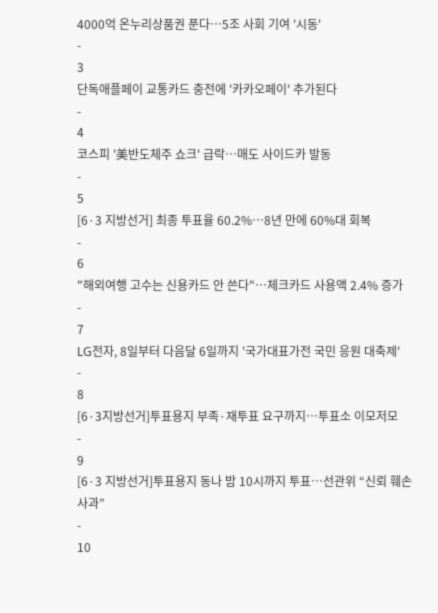4000억 온누리상품권 푼다…5조 사회 기여 '시동'
-
3
단독애플페이 교통카드 충전에 '카카오페이' 추가된다
-
4
코스피 '美반도체주 쇼크' 급락…매도 사이드카 발동
-
5
[6·3 지방선거] 최종 투표율 60.2%…8년 만에 60%대 회복
-
6
"해외여행 고수는 신용카드 안 쓴다"…체크카드 사용액 2.4% 증가
-
7
LG전자, 8일부터 다음달 6일까지 '국가대표가전 국민 응원 대축제'
-
8
[6·3지방선거]투표용지 부족·재투표 요구까지…투표소 이모저모
-
9
[6·3 지방선거]투표용지 동나 밤 10시까지 투표…선관위 “신뢰 훼손 사과”
-
10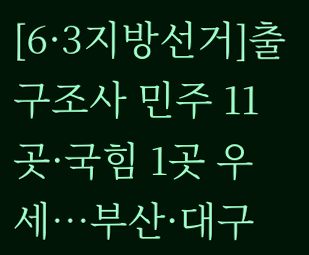[6·3지방선거]출구조사 민주 11곳·국힘 1곳 우세…부산·대구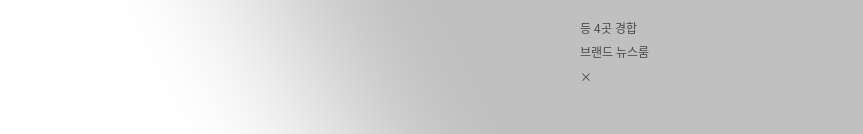등 4곳 경합
브랜드 뉴스룸
×